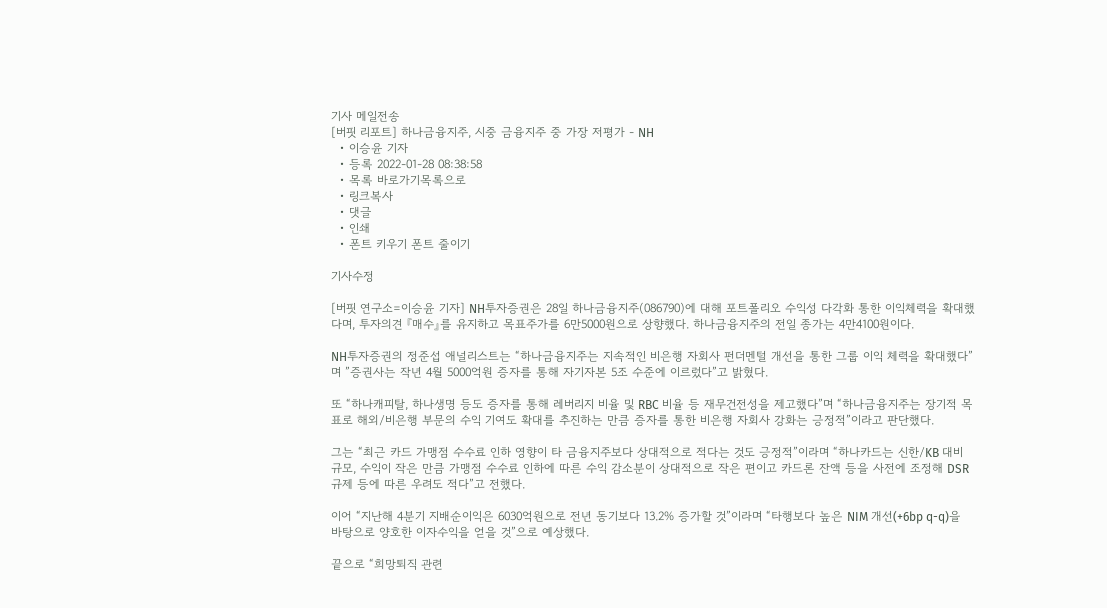기사 메일전송
[버핏 리포트] 하나금융지주, 시중 금융지주 중 가장 저평가 - NH
  • 이승윤 기자
  • 등록 2022-01-28 08:38:58
  • 목록 바로가기목록으로
  • 링크복사
  • 댓글
  • 인쇄
  • 폰트 키우기 폰트 줄이기

기사수정

[버핏 연구소=이승윤 기자] NH투자증권은 28일 하나금융지주(086790)에 대해 포트폴리오 수익성 다각화 통한 이익체력을 확대했다며, 투자의견 『매수』를 유지하고 목표주가를 6만5000원으로 상향했다. 하나금융지주의 전일 종가는 4만4100원이다.

NH투자증권의 정준섭 애널리스트는 “하나금융지주는 지속적인 비은행 자회사 펀더멘털 개선을 통한 그룹 이익 체력을 확대했다”며 ”증권사는 작년 4월 5000억원 증자를 통해 자기자본 5조 수준에 이르렀다”고 밝혔다.

또 “하나캐피탈, 하나생명 등도 증자를 통해 레버리지 비율 및 RBC 비율 등 재무건전성을 제고했다”며 “하나금융지주는 장기적 목표로 해외/비은행 부문의 수익 기여도 확대를 추진하는 만큼 증자를 통한 비은행 자회사 강화는 긍정적”이라고 판단했다.

그는 “최근 카드 가맹점 수수료 인하 영향이 타 금융지주보다 상대적으로 적다는 것도 긍정적”이라며 “하나카드는 신한/KB 대비 규모, 수익이 작은 만큼 가맹점 수수료 인하에 따른 수익 감소분이 상대적으로 작은 편이고 카드론 잔액 등을 사전에 조정해 DSR 규제 등에 따른 우려도 적다”고 전했다.

이어 “지난해 4분기 지배순이익은 6030억원으로 전년 동기보다 13.2% 증가할 것”이라며 “타행보다 높은 NIM 개선(+6bp q-q)을 바탕으로 양호한 이자수익을 얻을 것”으로 예상했다.

끝으로 “희망퇴직 관련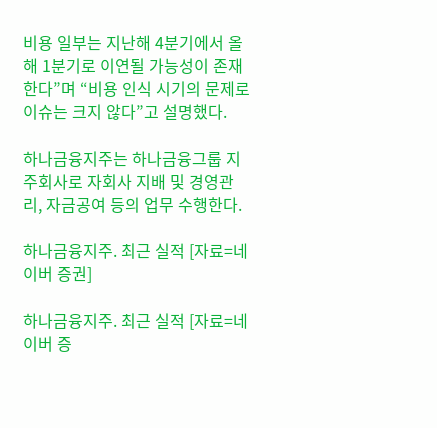비용 일부는 지난해 4분기에서 올해 1분기로 이연될 가능성이 존재한다”며 “비용 인식 시기의 문제로 이슈는 크지 않다”고 설명했다.

하나금융지주는 하나금융그룹 지주회사로 자회사 지배 및 경영관리, 자금공여 등의 업무 수행한다.

하나금융지주. 최근 실적 [자료=네이버 증권]

하나금융지주. 최근 실적 [자료=네이버 증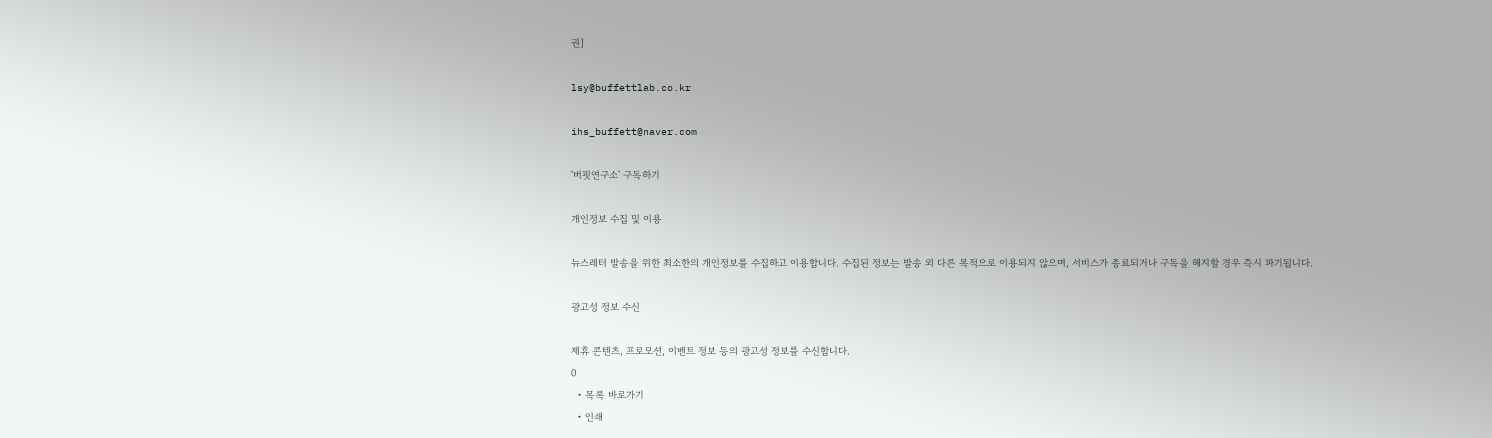권]

lsy@buffettlab.co.kr

ihs_buffett@naver.com

'버핏연구소' 구독하기

개인정보 수집 및 이용

뉴스레터 발송을 위한 최소한의 개인정보를 수집하고 이용합니다. 수집된 정보는 발송 외 다른 목적으로 이용되지 않으며, 서비스가 종료되거나 구독을 해지할 경우 즉시 파기됩니다.

광고성 정보 수신

제휴 콘텐츠, 프로모션, 이벤트 정보 등의 광고성 정보를 수신합니다.
0
  • 목록 바로가기
  • 인쇄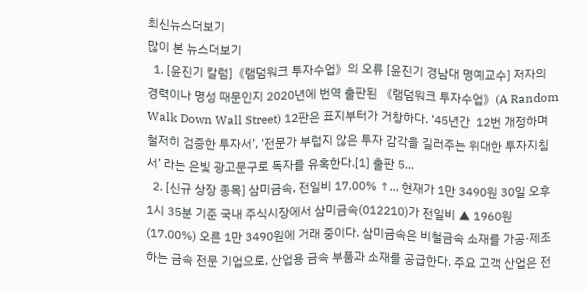최신뉴스더보기
많이 본 뉴스더보기
  1. [윤진기 칼럼]《램덤워크 투자수업》의 오류 [윤진기 경남대 명예교수] 저자의 경력이나 명성 때문인지 2020년에 번역 출판된 《램덤워크 투자수업》(A Random Walk Down Wall Street) 12판은 표지부터가 거창하다. ‘45년간  12번 개정하며 철저히 검증한 투자서’, ‘전문가 부럽지 않은 투자 감각을 길러주는 위대한 투자지침서’ 라는 은빛 광고문구로 독자를 유혹한다.[1] 출판 5...
  2. [신규 상장 종목] 삼미금속, 전일비 17.00% ↑... 현재가 1만 3490원 30일 오후 1시 35분 기준 국내 주식시장에서 삼미금속(012210)가 전일비 ▲ 1960원(17.00%) 오른 1만 3490원에 거래 중이다. 삼미금속은 비철금속 소재를 가공·제조하는 금속 전문 기업으로, 산업용 금속 부품과 소재를 공급한다. 주요 고객 산업은 전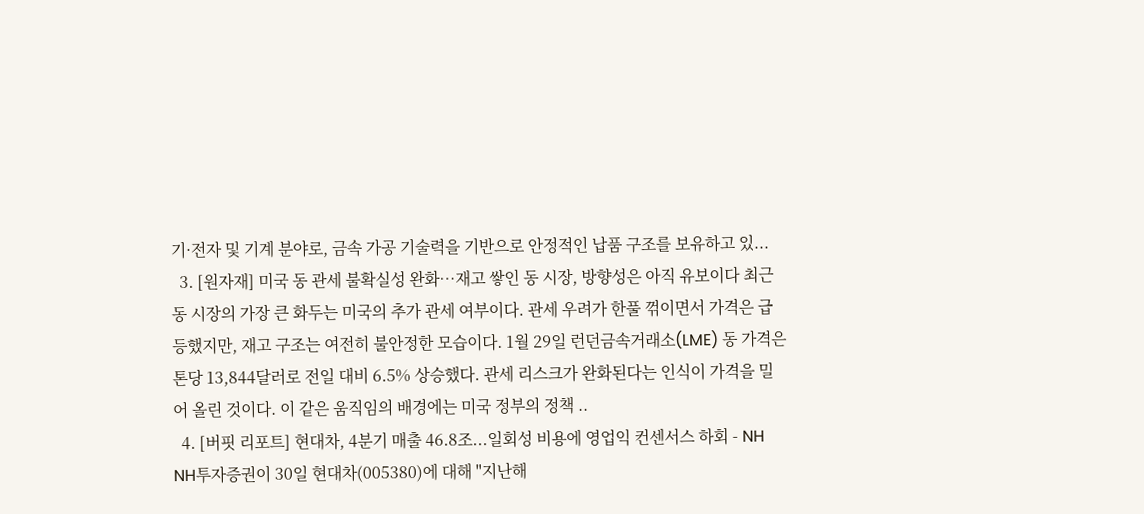기·전자 및 기계 분야로, 금속 가공 기술력을 기반으로 안정적인 납품 구조를 보유하고 있...
  3. [원자재] 미국 동 관세 불확실성 완화…재고 쌓인 동 시장, 방향성은 아직 유보이다 최근 동 시장의 가장 큰 화두는 미국의 추가 관세 여부이다. 관세 우려가 한풀 꺾이면서 가격은 급등했지만, 재고 구조는 여전히 불안정한 모습이다. 1월 29일 런던금속거래소(LME) 동 가격은 톤당 13,844달러로 전일 대비 6.5% 상승했다. 관세 리스크가 완화된다는 인식이 가격을 밀어 올린 것이다. 이 같은 움직임의 배경에는 미국 정부의 정책 ..
  4. [버핏 리포트] 현대차, 4분기 매출 46.8조...일회성 비용에 영업익 컨센서스 하회 - NH NH투자증권이 30일 현대차(005380)에 대해 "지난해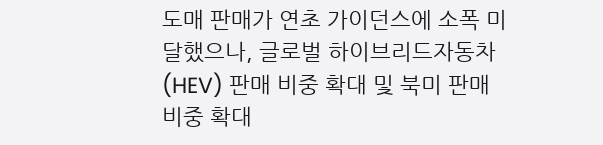도매 판매가 연초 가이던스에 소폭 미달했으나, 글로벌 하이브리드자동차(HEV) 판매 비중 확대 및 북미 판매 비중 확대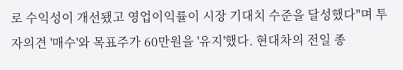로 수익성이 개선됐고 영업이익률이 시장 기대치 수준을 달성했다"며 투자의견 '매수'와 목표주가 60만원을 '유지'했다. 현대차의 전일 종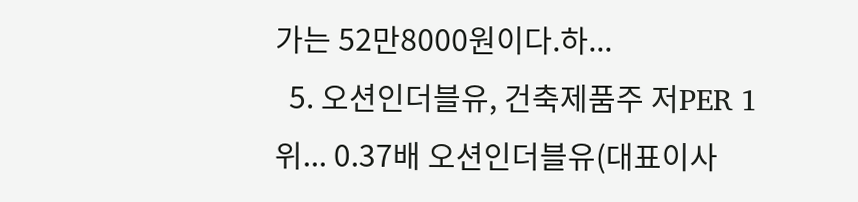가는 52만8000원이다.하...
  5. 오션인더블유, 건축제품주 저PER 1위... 0.37배 오션인더블유(대표이사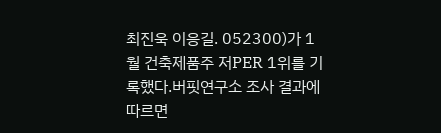최진욱 이응길. 052300)가 1월 건축제품주 저PER 1위를 기록했다.버핏연구소 조사 결과에 따르면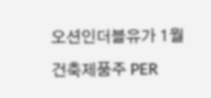오션인더블유가 1월 건축제품주 PER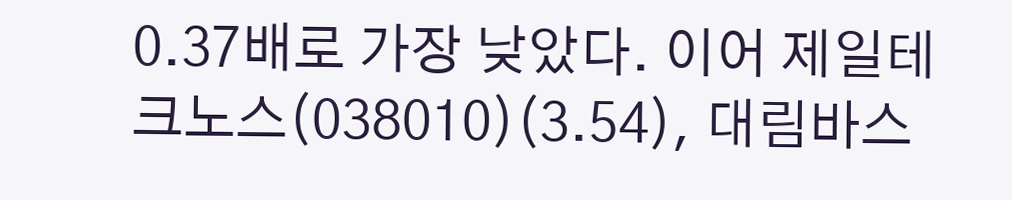0.37배로 가장 낮았다. 이어 제일테크노스(038010)(3.54), 대림바스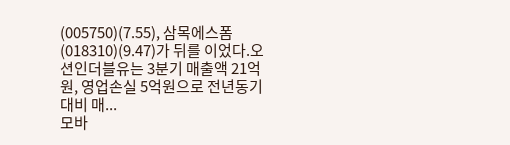(005750)(7.55), 삼목에스폼(018310)(9.47)가 뒤를 이었다.오션인더블유는 3분기 매출액 21억원, 영업손실 5억원으로 전년동기대비 매...
모바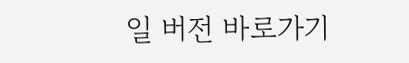일 버전 바로가기